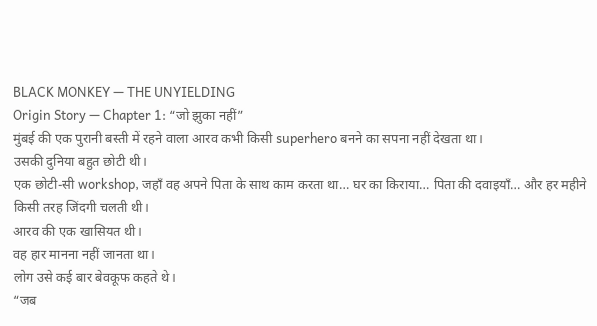BLACK MONKEY — THE UNYIELDING
Origin Story — Chapter 1: “जो झुका नहीं”
मुंबई की एक पुरानी बस्ती में रहने वाला आरव कभी किसी superhero बनने का सपना नहीं देखता था।
उसकी दुनिया बहुत छोटी थी।
एक छोटी-सी workshop, जहाँ वह अपने पिता के साथ काम करता था… घर का किराया… पिता की दवाइयाँ… और हर महीने किसी तरह जिंदगी चलती थी।
आरव की एक खासियत थी।
वह हार मानना नहीं जानता था।
लोग उसे कई बार बेवकूफ कहते थे।
“जब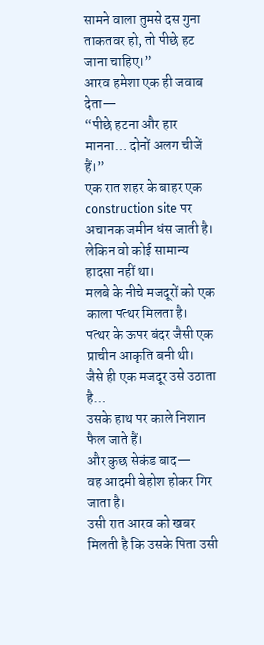सामने वाला तुमसे दस गुना ताकतवर हो, तो पीछे हट जाना चाहिए।”
आरव हमेशा एक ही जवाब देता—
“पीछे हटना और हार मानना… दोनों अलग चीजें हैं।”
एक रात शहर के बाहर एक construction site पर अचानक जमीन धंस जाती है।
लेकिन वो कोई सामान्य हादसा नहीं था।
मलबे के नीचे मजदूरों को एक काला पत्थर मिलता है।
पत्थर के ऊपर बंदर जैसी एक प्राचीन आकृति बनी थी।
जैसे ही एक मजदूर उसे उठाता है…
उसके हाथ पर काले निशान फैल जाते हैं।
और कुछ सेकंड बाद—
वह आदमी बेहोश होकर गिर जाता है।
उसी रात आरव को खबर मिलती है कि उसके पिता उसी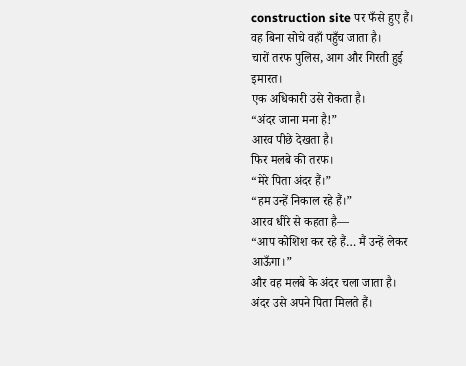construction site पर फँसे हुए हैं।
वह बिना सोचे वहाँ पहुँच जाता है।
चारों तरफ पुलिस, आग और गिरती हुई इमारत।
एक अधिकारी उसे रोकता है।
“अंदर जाना मना है!”
आरव पीछे देखता है।
फिर मलबे की तरफ।
“मेरे पिता अंदर हैं।”
“हम उन्हें निकाल रहे हैं।”
आरव धीरे से कहता है—
“आप कोशिश कर रहे हैं… मैं उन्हें लेकर आऊँगा।”
और वह मलबे के अंदर चला जाता है।
अंदर उसे अपने पिता मिलते हैं।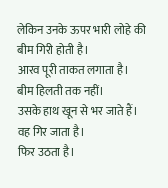लेकिन उनके ऊपर भारी लोहे की बीम गिरी होती है।
आरव पूरी ताकत लगाता है।
बीम हिलती तक नहीं।
उसके हाथ खून से भर जाते हैं।
वह गिर जाता है।
फिर उठता है।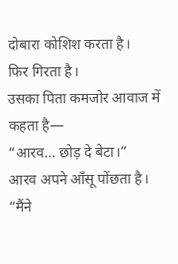दोबारा कोशिश करता है।
फिर गिरता है।
उसका पिता कमजोर आवाज में कहता है—
“आरव… छोड़ दे बेटा।”
आरव अपने आँसू पोंछता है।
“मैंने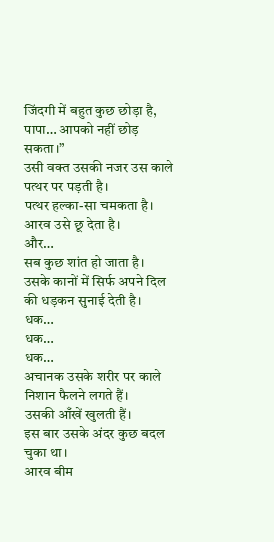जिंदगी में बहुत कुछ छोड़ा है, पापा… आपको नहीं छोड़ सकता।”
उसी वक्त उसकी नजर उस काले पत्थर पर पड़ती है।
पत्थर हल्का-सा चमकता है।
आरव उसे छू देता है।
और…
सब कुछ शांत हो जाता है।
उसके कानों में सिर्फ अपने दिल की धड़कन सुनाई देती है।
धक…
धक…
धक…
अचानक उसके शरीर पर काले निशान फैलने लगते हैं।
उसकी आँखें खुलती हैं।
इस बार उसके अंदर कुछ बदल चुका था।
आरव बीम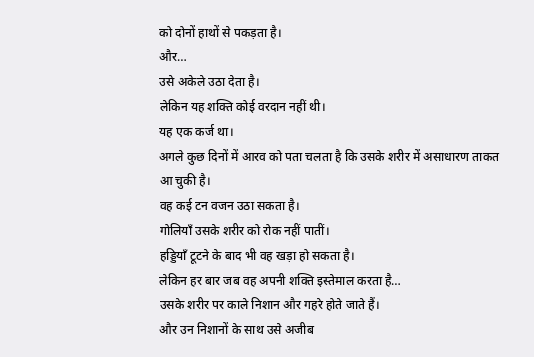को दोनों हाथों से पकड़ता है।
और…
उसे अकेले उठा देता है।
लेकिन यह शक्ति कोई वरदान नहीं थी।
यह एक कर्ज था।
अगले कुछ दिनों में आरव को पता चलता है कि उसके शरीर में असाधारण ताकत आ चुकी है।
वह कई टन वजन उठा सकता है।
गोलियाँ उसके शरीर को रोक नहीं पातीं।
हड्डियाँ टूटने के बाद भी वह खड़ा हो सकता है।
लेकिन हर बार जब वह अपनी शक्ति इस्तेमाल करता है…
उसके शरीर पर काले निशान और गहरे होते जाते हैं।
और उन निशानों के साथ उसे अजीब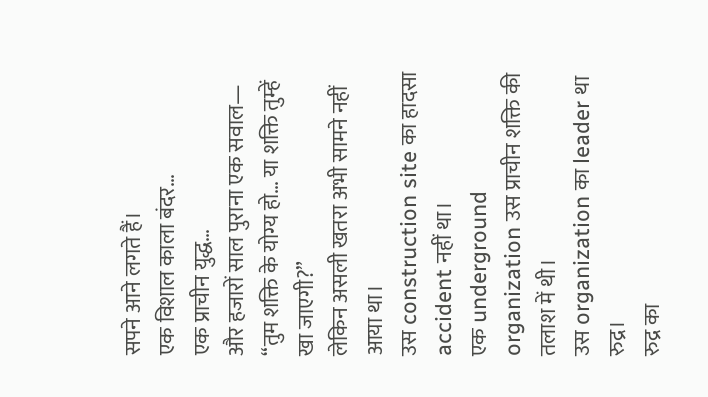सपने आने लगते हैं।
एक विशाल काला बंदर…
एक प्राचीन युद्ध…
और हजारों साल पुराना एक सवाल—
“तुम शक्ति के योग्य हो… या शक्ति तुम्हें खा जाएगी?”
लेकिन असली खतरा अभी सामने नहीं आया था।
उस construction site का हादसा accident नहीं था।
एक underground organization उस प्राचीन शक्ति की तलाश में थी।
उस organization का leader था रुद्र।
रुद्र का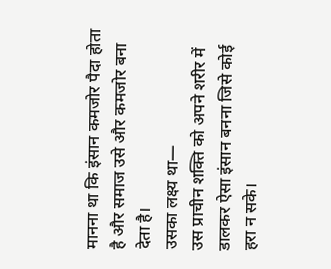मानना था कि इंसान कमजोर पैदा होता है और समाज उसे और कमजोर बना देता है।
उसका लक्ष्य था—
उस प्राचीन शक्ति को अपने शरीर में डालकर ऐसा इंसान बनना जिसे कोई हरा न सके।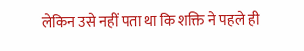लेकिन उसे नहीं पता था कि शक्ति ने पहले ही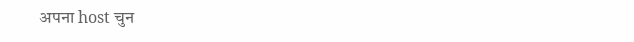अपना host चुन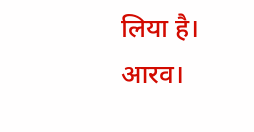लिया है।
आरव।